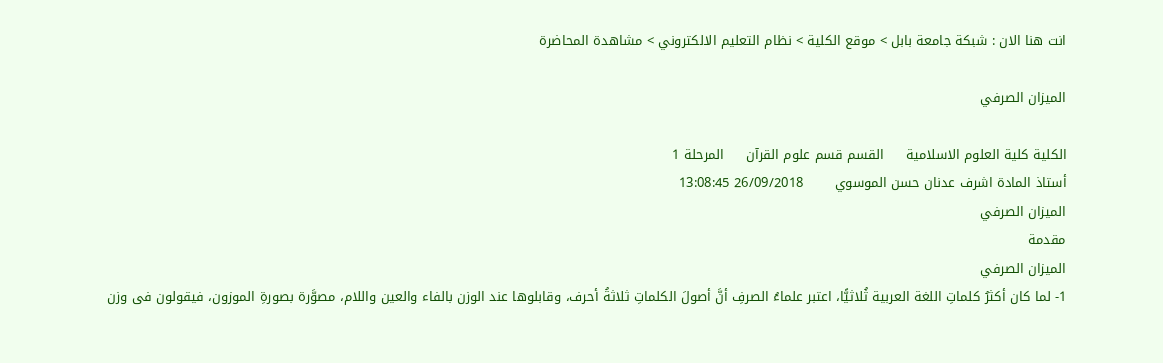انت هنا الان : شبكة جامعة بابل > موقع الكلية > نظام التعليم الالكتروني > مشاهدة المحاضرة

الميزان الصرفي

الكلية كلية العلوم الاسلامية     القسم قسم علوم القرآن     المرحلة 1
أستاذ المادة اشرف عدنان حسن الموسوي       26/09/2018 13:08:45
الميزان الصرفي
مقدمة
الميزان الصرفي
1- لما كان أكثرُ كلماتِ اللغة العربية ثُلاثيًّا، اعتبر علماءُ الصرفِ أنَّ أصولَ الكلماتِ ثلاثةُ أحرف، وقابلوها عند الوزن بالفاء والعين واللام، مصوَّرة بصورةِ الموزون، فيقولون فى وزن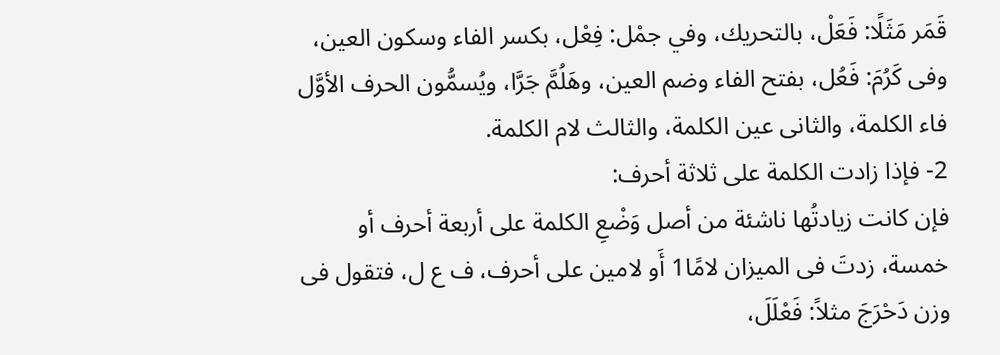قَمَر مَثَلًا: فَعَلْ، بالتحريك، وفي جمْل: فِعْل، بكسر الفاء وسكون العين، وفى كَرُمَ: فَعُل، بفتح الفاء وضم العين، وهَلُمَّ جَرَّا، ويُسمُّون الحرف الأوَّل فاء الكلمة، والثانى عين الكلمة، والثالث لام الكلمة.
2- فإذا زادت الكلمة على ثلاثة أحرف:
فإن كانت زيادتُها ناشئة من أصل وَضْعِ الكلمة على أربعة أحرف أو خمسة، زدتَ فى الميزان لامًا1 أَو لامين على أحرف، ف ع ل، فتقول فى وزن دَحْرَجَ مثلاً: فَعْلَلَ،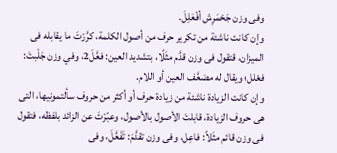وفى وزن جَحْمَرِش أفْعَلِلَ.
وإن كانت ناشئة من تكرير حرف من أصول الكلمة، كرَّرْتَ ما يقابله فى الميزان، قتقول فى وزن قدَّم مثَلًا، بتشديد العين: فعَّلَ2، وفي وزن جَلْبتَ: فعْلل؛ ويقال له مضعَّف العين أو اللام.
وإن كانت الزيادة ناشئة من زيادة حرف أو أكثر من حروف سألتمونيها، التى هى حروف الزيادة، قابلتَ الأصول بالأصول، وعبّرْتَ عن الزائد بلفظه، فتقول فى وزن قائم مثَلاً: فاعِل، وفى وزن تقدَّمَ: تَفَعَّلَ، وفى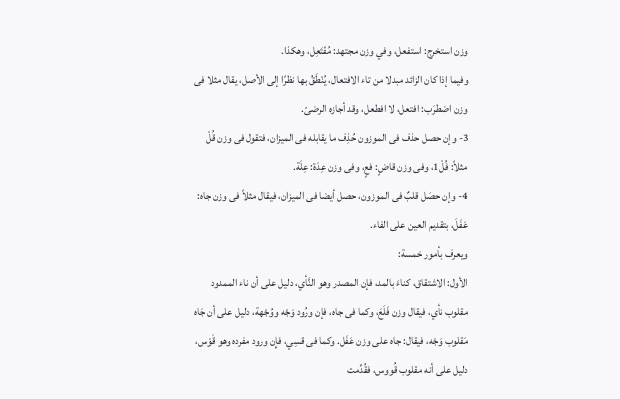وزن استخرج: استفعل، وفي وزن مجتهد: مُفْتَعِل، وهكذا.
وفيما إذا كان الزائد مبدلا من تاء الافتعال، يُنْطَقُ بها نظرًا إلى الأصل، يقال مثلا فى وزن اضطرَب: افتعل، لا افطعل، وقد أجازه الرضىّ.
3- وإن حصل حذف فى الموزون حُذِف ما يقابله فى الميزان، فتقول فى وزن قُلْ مثلاً: فُلْ1، وفى وزن قاضٍ: فعٍ، وفى وزن عِدَة: عِلَة.
4- وإن حصَل قلبٌ فى الموزون، حصل أيضا فى الميزان، فيقال مثلاً فى وزن جاه: عَفَلَ، بتقديم العين على الفاء.
ويعرف بأمور خمسة:
الأول: الاشتقاق، كناءَ بالمد، فإن المصدر وهو النَّأي، دليل على أن ناء الممدود مقلوب نأي، فيقال وزن فَلَعَ، وكما فى جاه، فإن ورُود وَجْه ووُجْهة، دليل على أن جَاه مَقلوب وَجْه، فيقال: جاه على وزن عَفَل. وكما فى قسِي، فإِن ورود مفرده وهو قَوْس، دليل على أنه مقلوب قُووس، فقُدِّمت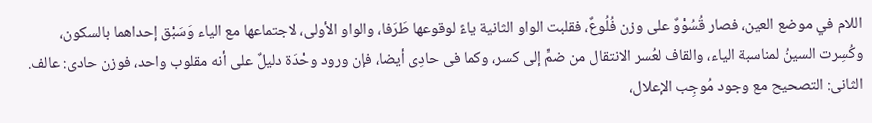اللام في موضع العين، فصار قُسُوْوٌ على وزن فُلُوعٌ، فقلبت الواو الثانية ياءً لوقوعها طَرَفا، والواو الأولى، لاجتماعها مع الياء وَسَبْق إحداهما بالسكون، وكُسِرت السينُ لمناسبة الياء، والقاف لعُسر الانتقال من ضمٍّ إلى كسر، وكما فى حادِى أيضا، فإن ورود وحْدَة دليلٌ على أنه مقلوب واحد، فوزن حادى: عالف.
الثانى: التصحيح مع وجود مُوجِب الإعلال،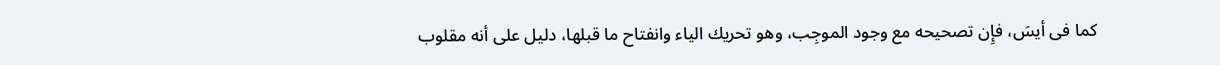كما فى أيسَ، فإِن تصحيحه مع وجود الموجِب، وهو تحريك الياء وانفتاح ما قبلها، دليل على أنه مقلوب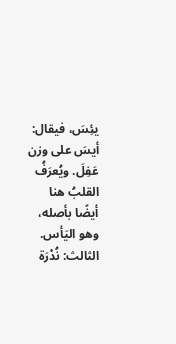يئِسَ، فيقال: أيسَ على وزن عَفِلَ. ويُعرَفُ القلبُ هنا أيضًا بأصله، وهو اليَأس.
الثالث: نُدْرَة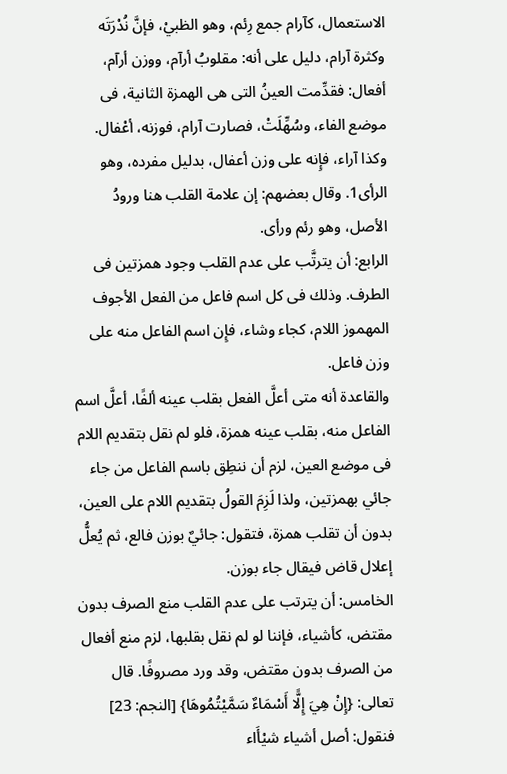الاستعمال، كآرام جمع رِئم، وهو الظبيْ، فإنَّ نُدْرَتَه وكثرة آرام، دليل على أنه: مقلوبُ أرآم، ووزن أرآم، أفعال: فقدِّمت العينُ التى هى الهمزة الثانية، فى موضع الفاء، وسُهِّلَتْ، فصارت آرام، فوزنه، أعْفال. وكذا آراء، فإِنه على وزن أعفال، بدليل مفرده، وهو الرأى1. وقال بعضهم: إن علامة القلب هنا ورودُ الأصل، وهو رئم ورأى.
الرابع: أن يترتَّب على عدم القلب وجود همزتين فى الطرف. وذلك فى كل اسم فاعل من الفعل الأجوف المهموز اللام، كجاء وشاء، فإِن اسم الفاعل منه على وزن فاعل.
والقاعدة أنه متى أعلَّ الفعل بقلب عينه ألفًا، أعلَّ اسم الفاعل منه، بقلب عينه همزة، فلو لم نقل بتقديم اللام فى موضع العين، لزم أن ننطِق باسم الفاعل من جاء جائي بهمزتين، ولذا لَزِمَ القولُ بتقديم اللام على العين، بدون أن تقلب همزة، فتقول: جائيٌ بوزن فالع، ثم يُعلُّ إعلال قاض فيقال جاء بوزن.
الخامس: أن يترتب على عدم القلب منع الصرف بدون مقتض، كأشياء، فإننا لو لم نقل بقلبها، لزم منع أفعال من الصرف بدون مقتض، وقد ورد مصروفًا. قال تعالى: {إِنْ هِيَ إِلًّا أَسْمَاءٌ سَمَّيْتُمُوهَا} [النجم: 23] فنقول: أصل أشياء شيْأَاء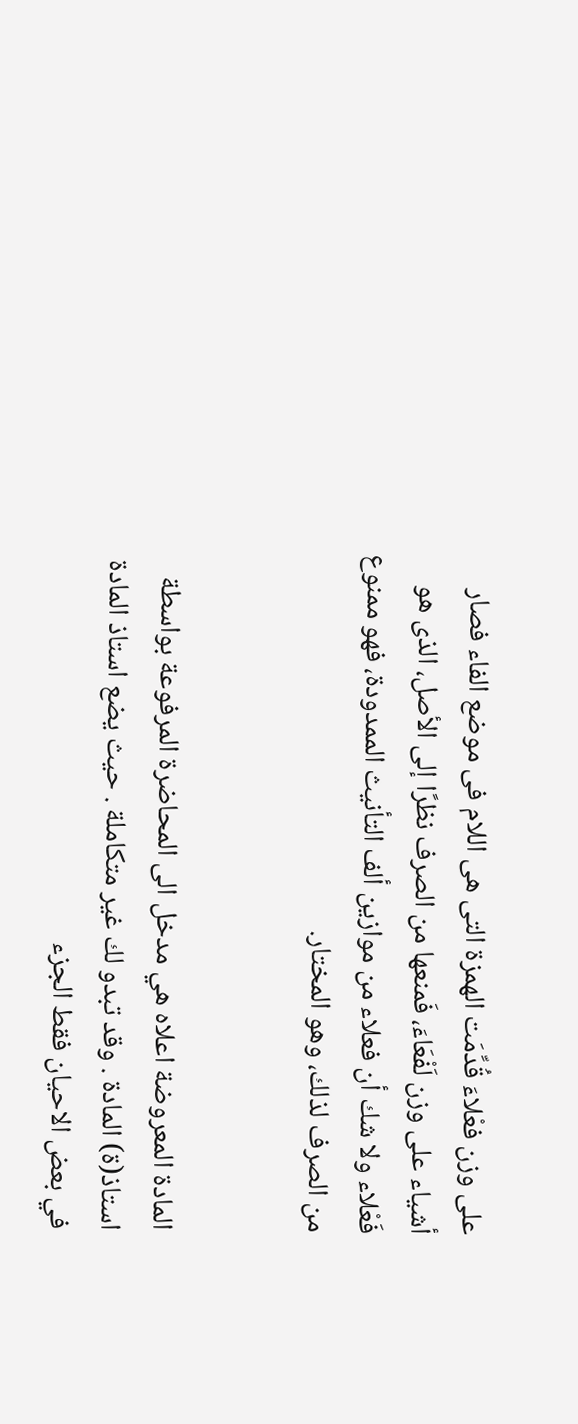على وزن فعْلاءَ قُدِّمَت الهمزة التى هى اللام فى موضع الفاء فصار أشياء على وزن لَفْعَاءَ، فَمنعها من الصرف نظرًا إلى الأصل، الذى هو فَعْلاء ولا شك أن فعلاء من موازين ألف التأنيث الممدودة، فهو ممنوع من الصرف لذلك، وهو المختار.


المادة المعروضة اعلاه هي مدخل الى المحاضرة المرفوعة بواسطة استاذ(ة) المادة . وقد تبدو لك غير متكاملة . حيث يضع استاذ المادة في بعض الاحيان فقط الجزء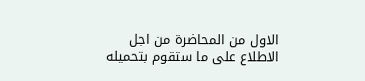الاول من المحاضرة من اجل الاطلاع على ما ستقوم بتحميله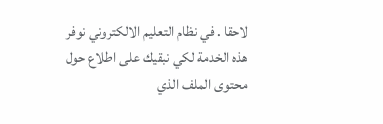لاحقا . في نظام التعليم الالكتروني نوفر هذه الخدمة لكي نبقيك على اطلاع حول محتوى الملف الذي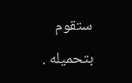ستقوم بتحميله .